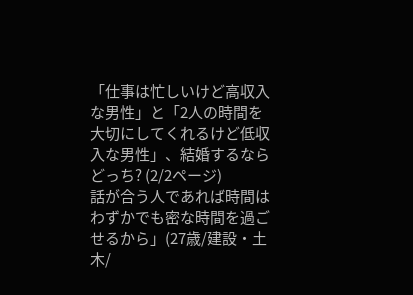「仕事は忙しいけど高収入な男性」と「2人の時間を大切にしてくれるけど低収入な男性」、結婚するならどっち? (2/2ページ)
話が合う人であれば時間はわずかでも密な時間を過ごせるから」(27歳/建設・土木/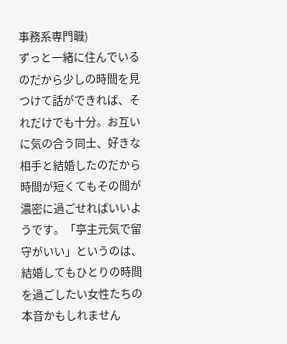事務系専門職)
ずっと一緒に住んでいるのだから少しの時間を見つけて話ができれば、それだけでも十分。お互いに気の合う同士、好きな相手と結婚したのだから時間が短くてもその間が濃密に過ごせればいいようです。「亭主元気で留守がいい」というのは、結婚してもひとりの時間を過ごしたい女性たちの本音かもしれません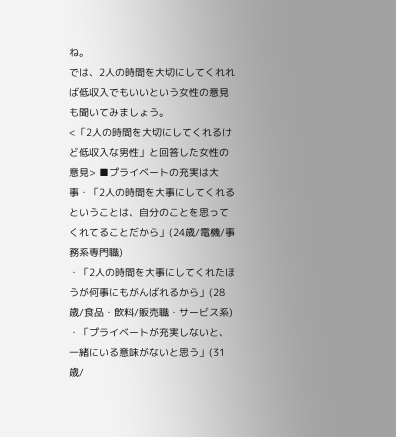ね。
では、2人の時間を大切にしてくれれば低収入でもいいという女性の意見も聞いてみましょう。
<「2人の時間を大切にしてくれるけど低収入な男性」と回答した女性の意見> ■プライベートの充実は大事・「2人の時間を大事にしてくれるということは、自分のことを思ってくれてることだから」(24歳/電機/事務系専門職)
・「2人の時間を大事にしてくれたほうが何事にもがんばれるから」(28歳/食品・飲料/販売職・サービス系)
・「プライベートが充実しないと、一緒にいる意味がないと思う」(31歳/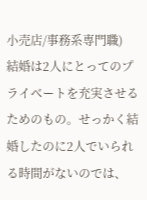小売店/事務系専門職)
結婚は2人にとってのプライベートを充実させるためのもの。せっかく結婚したのに2人でいられる時間がないのでは、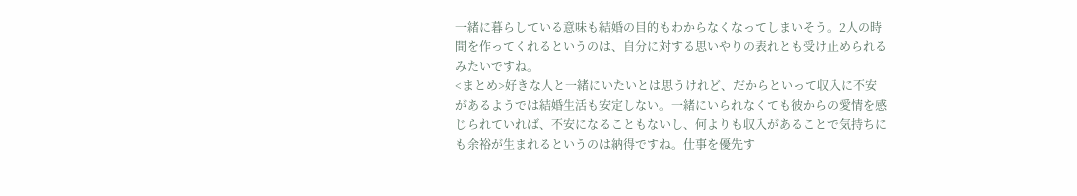一緒に暮らしている意味も結婚の目的もわからなくなってしまいそう。2人の時間を作ってくれるというのは、自分に対する思いやりの表れとも受け止められるみたいですね。
<まとめ>好きな人と一緒にいたいとは思うけれど、だからといって収入に不安があるようでは結婚生活も安定しない。一緒にいられなくても彼からの愛情を感じられていれば、不安になることもないし、何よりも収入があることで気持ちにも余裕が生まれるというのは納得ですね。仕事を優先す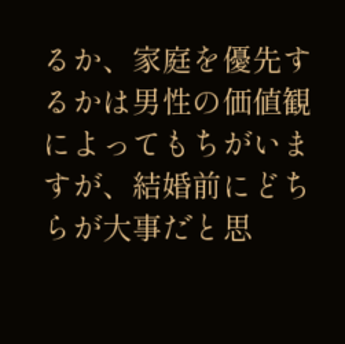るか、家庭を優先するかは男性の価値観によってもちがいますが、結婚前にどちらが大事だと思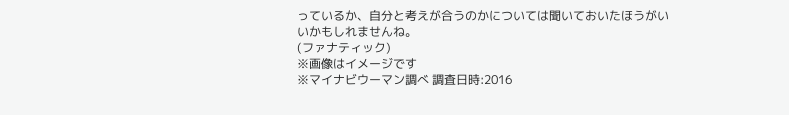っているか、自分と考えが合うのかについては聞いておいたほうがいいかもしれませんね。
(ファナティック)
※画像はイメージです
※マイナビウーマン調べ 調査日時:2016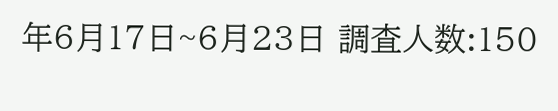年6月17日~6月23日 調査人数:150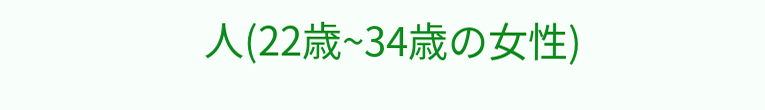人(22歳~34歳の女性)